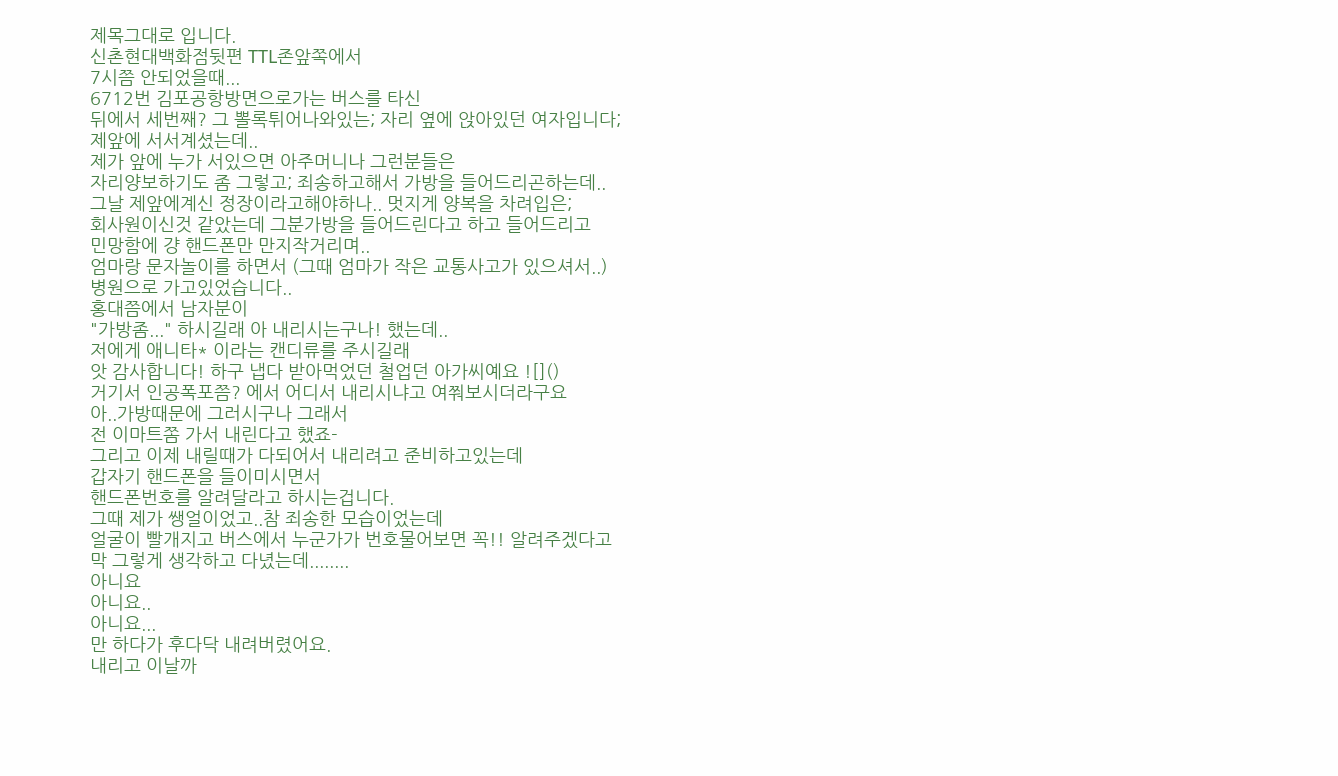제목그대로 입니다.
신촌현대백화점뒷편 TTL존앞쪽에서
7시쯤 안되었을때...
6712번 김포공항방면으로가는 버스를 타신
뒤에서 세번째? 그 뽈록튀어나와있는; 자리 옆에 앉아있던 여자입니다;
제앞에 서서계셨는데..
제가 앞에 누가 서있으면 아주머니나 그런분들은
자리양보하기도 좀 그렇고; 죄송하고해서 가방을 들어드리곤하는데..
그날 제앞에계신 정장이라고해야하나.. 멋지게 양복을 차려입은;
회사원이신것 같았는데 그분가방을 들어드린다고 하고 들어드리고
민망함에 걍 핸드폰만 만지작거리며..
엄마랑 문자놀이를 하면서 (그때 엄마가 작은 교통사고가 있으셔서..)
병원으로 가고있었습니다..
홍대쯤에서 남자분이
"가방좀..." 하시길래 아 내리시는구나! 했는데..
저에게 애니타* 이라는 캔디류를 주시길래
앗 감사합니다! 하구 냅다 받아먹었던 철업던 아가씨예요 ![]()
거기서 인공폭포쯤? 에서 어디서 내리시냐고 여쭤보시더라구요
아..가방때문에 그러시구나 그래서
전 이마트쫌 가서 내린다고 했죠-
그리고 이제 내릴때가 다되어서 내리려고 준비하고있는데
갑자기 핸드폰을 들이미시면서
핸드폰번호를 알려달라고 하시는겁니다.
그때 제가 쌩얼이었고..참 죄송한 모습이었는데
얼굴이 빨개지고 버스에서 누군가가 번호물어보면 꼭!! 알려주겠다고
막 그렇게 생각하고 다녔는데........
아니요
아니요..
아니요...
만 하다가 후다닥 내려버렸어요.
내리고 이날까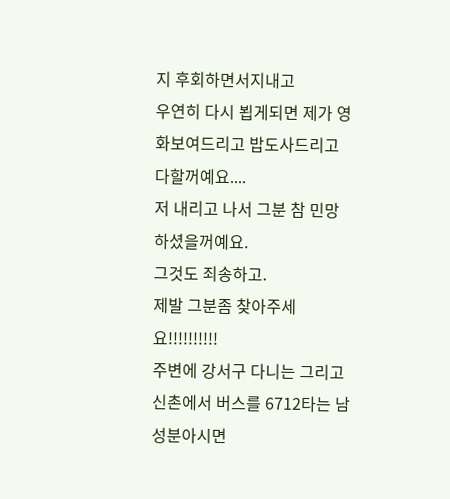지 후회하면서지내고
우연히 다시 뵙게되면 제가 영화보여드리고 밥도사드리고
다할꺼예요....
저 내리고 나서 그분 참 민망하셨을꺼예요.
그것도 죄송하고.
제발 그분좀 찾아주세요!!!!!!!!!!
주변에 강서구 다니는 그리고 신촌에서 버스를 6712타는 남성분아시면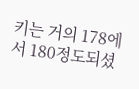키는 거의 178에서 180정도되셨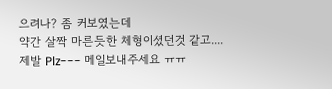으려나? 좀 커보였는데
약간 살짝 마른듯한 체형이셨던것 같고....
제발 Plz--- 메일보내주세요 ㅠㅠ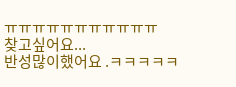ㅠㅠㅠㅠㅠㅠㅠㅠㅠㅠㅠ
찾고싶어요...
반성많이했어요 .ㅋㅋㅋㅋㅋ